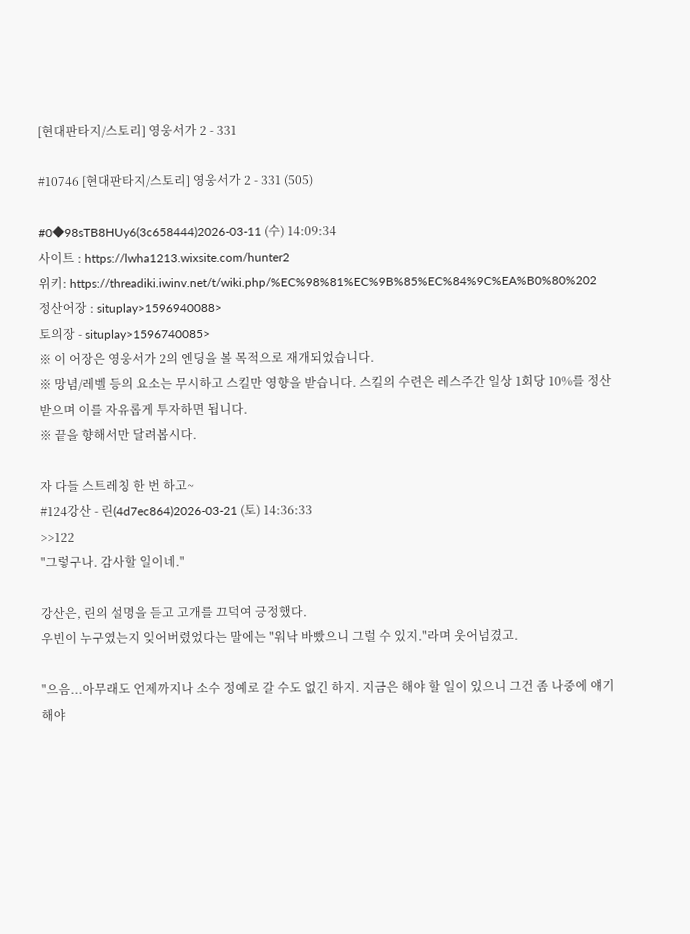[현대판타지/스토리] 영웅서가 2 - 331

#10746 [현대판타지/스토리] 영웅서가 2 - 331 (505)

#0◆98sTB8HUy6(3c658444)2026-03-11 (수) 14:09:34
사이트 : https://lwha1213.wixsite.com/hunter2
위키: https://threadiki.iwinv.net/t/wiki.php/%EC%98%81%EC%9B%85%EC%84%9C%EA%B0%80%202
정산어장 : situplay>1596940088>
토의장 - situplay>1596740085>
※ 이 어장은 영웅서가 2의 엔딩을 볼 목적으로 재개되었습니다.
※ 망념/레벨 등의 요소는 무시하고 스킬만 영향을 받습니다. 스킬의 수련은 레스주간 일상 1회당 10%를 정산받으며 이를 자유롭게 투자하면 됩니다.
※ 끝을 향해서만 달려봅시다.

자 다들 스트레칭 한 번 하고~
#124강산 - 린(4d7ec864)2026-03-21 (토) 14:36:33
>>122
"그렇구나. 감사할 일이네."

강산은, 린의 설명을 듣고 고개를 끄덕여 긍정했다.
우빈이 누구였는지 잊어버렸었다는 말에는 "워낙 바빴으니 그럴 수 있지."라며 웃어넘겼고.

"으음...아무래도 언제까지나 소수 정예로 갈 수도 없긴 하지. 지금은 해야 할 일이 있으니 그건 좀 나중에 얘기해야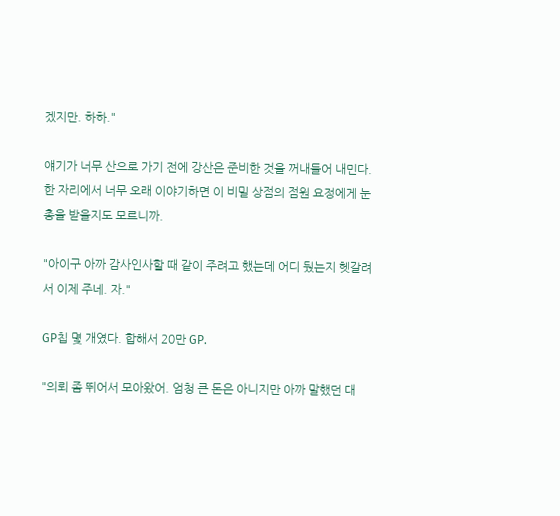겠지만. 하하."

얘기가 너무 산으로 가기 전에 강산은 준비한 것을 꺼내들어 내민다. 한 자리에서 너무 오래 이야기하면 이 비밀 상점의 점원 요정에게 눈총을 받을지도 모르니까.

"아이구 아까 감사인사할 때 같이 주려고 했는데 어디 뒀는지 헷갈려서 이제 주네. 자."

GP칩 몇 개였다. 합해서 20만 GP.

"의뢰 좀 뛰어서 모아왔어. 엄청 큰 돈은 아니지만 아까 말했던 대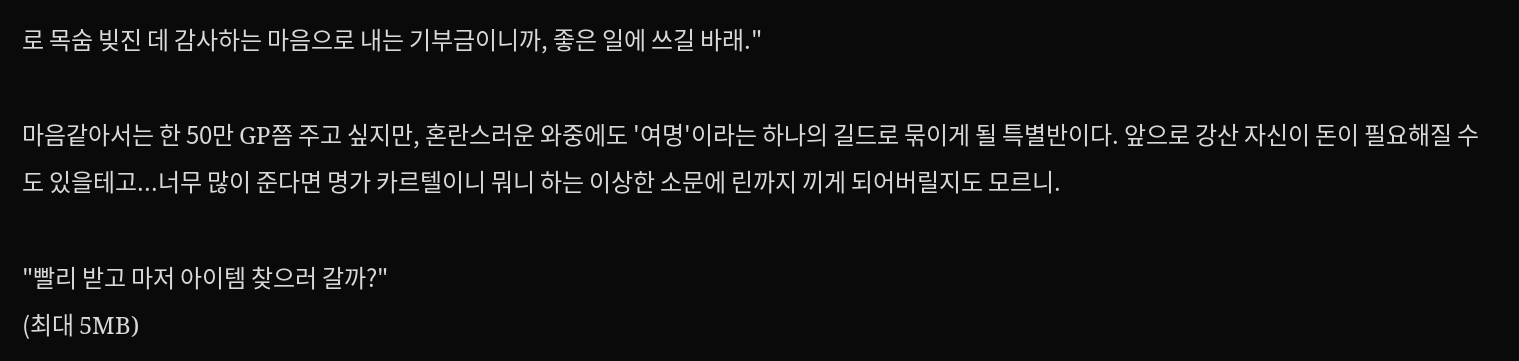로 목숨 빚진 데 감사하는 마음으로 내는 기부금이니까, 좋은 일에 쓰길 바래."

마음같아서는 한 50만 GP쯤 주고 싶지만, 혼란스러운 와중에도 '여명'이라는 하나의 길드로 묶이게 될 특별반이다. 앞으로 강산 자신이 돈이 필요해질 수도 있을테고...너무 많이 준다면 명가 카르텔이니 뭐니 하는 이상한 소문에 린까지 끼게 되어버릴지도 모르니.

"빨리 받고 마저 아이템 찾으러 갈까?"
(최대 5MB)